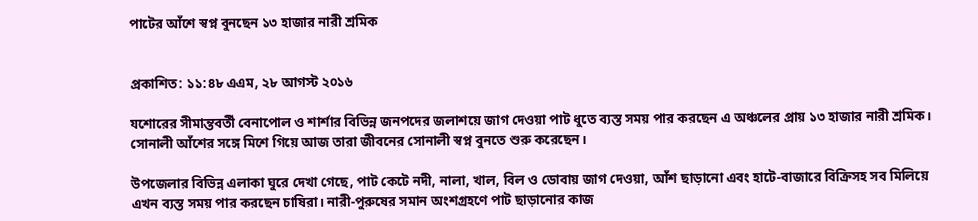পাটের আঁশে স্বপ্ন বুনছেন ১৩ হাজার নারী শ্রমিক


প্রকাশিত: ১১:৪৮ এএম, ২৮ আগস্ট ২০১৬

যশোরের সীমান্তবর্তী বেনাপোল ও শার্শার বিভিন্ন জনপদের জলাশয়ে জাগ দেওয়া পাট ধুতে ব্যস্ত সময় পার করছেন এ অঞ্চলের প্রায় ১৩ হাজার নারী শ্রমিক। সোনালী আঁশের সঙ্গে মিশে গিয়ে আজ তারা জীবনের সোনালী স্বপ্ন বুনতে শুরু করেছেন।

উপজেলার বিভিন্ন এলাকা ঘুরে দেখা গেছে, পাট কেটে নদী, নালা, খাল, বিল ও ডোবায় জাগ দেওয়া, আঁশ ছাড়ানো এবং হাটে-বাজারে বিক্রিসহ সব মিলিয়ে এখন ব্যস্ত সময় পার করছেন চাষিরা। নারী-পুরুষের সমান অংশগ্রহণে পাট ছাড়ানোর কাজ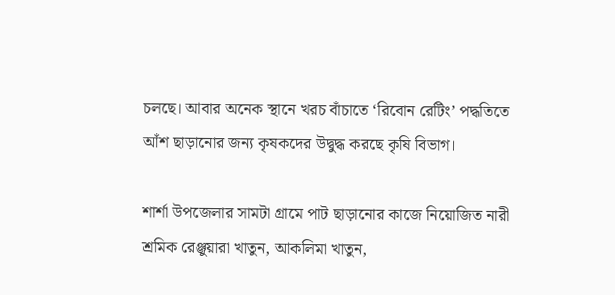চলছে। আবার অনেক স্থানে খরচ বাঁচাতে ‘রিবোন রেটিং’ পদ্ধতিতে আঁশ ছাড়ানোর জন্য কৃষকদের উদ্বুদ্ধ করছে কৃষি বিভাগ।

শার্শা উপজেলার সামটা গ্রামে পাট ছাড়ানোর কাজে নিয়োজিত নারী শ্রমিক রেঞ্জুয়ারা খাতুন, আকলিমা খাতুন,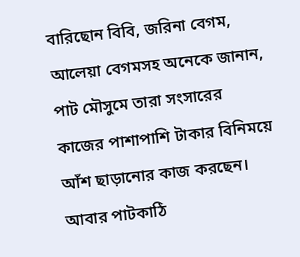বারিছোন বিবি, জরিনা বেগম, আলেয়া বেগমসহ অনেকে জানান, পাট মৌসুমে তারা সংসারের কাজের পাশাপাশি টাকার বিনিময়ে আঁশ ছাড়ানোর কাজ করছেন। আবার পাটকাঠি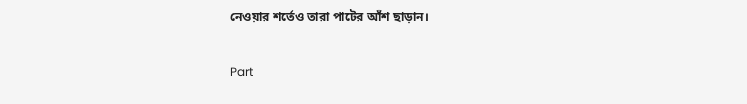নেওয়ার শর্তেও তারা পাটের আঁশ ছাড়ান।

Part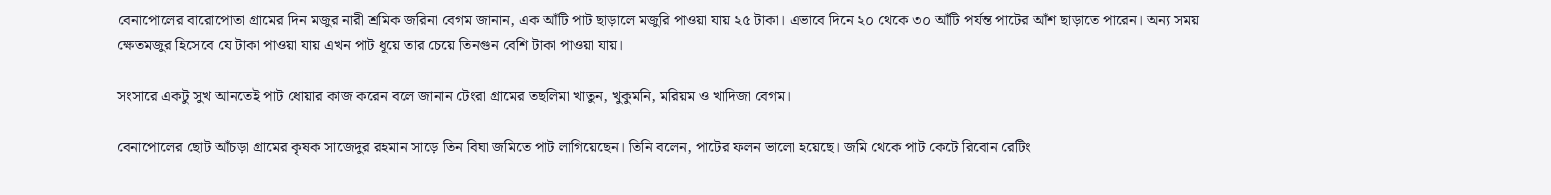বেনাপোলের বারোপোতা গ্রামের দিন মজুর নারী শ্রমিক জরিনা বেগম জানান, এক আঁটি পাট ছাড়ালে মজুরি পাওয়া যায় ২৫ টাকা। এভাবে দিনে ২০ থেকে ৩০ আঁটি পর্যন্ত পাটের আঁশ ছাড়াতে পারেন। অন্য সময় ক্ষেতমজুর হিসেবে যে টাকা পাওয়া যায় এখন পাট ধূয়ে তার চেয়ে তিনগুন বেশি টাকা পাওয়া যায়।

সংসারে একটু সুখ আনতেই পাট ধোয়ার কাজ করেন বলে জানান টেংরা গ্রামের তছলিমা খাতুন, খুকুমনি, মরিয়ম ও খাদিজা বেগম।

বেনাপোলের ছোট আঁচড়া গ্রামের কৃষক সাজেদুর রহমান সাড়ে তিন বিঘা জমিতে পাট লাগিয়েছেন। তিনি বলেন, পাটের ফলন ভালো হয়েছে। জমি থেকে পাট কেটে রিবোন রেটিং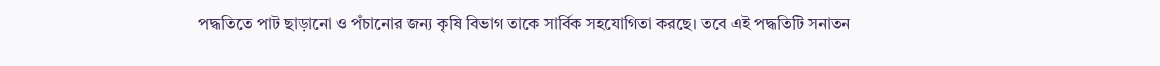পদ্ধতিতে পাট ছাড়ানো ও পঁচানোর জন্য কৃষি বিভাগ তাকে সার্বিক সহযোগিতা করছে। তবে এই পদ্ধতিটি সনাতন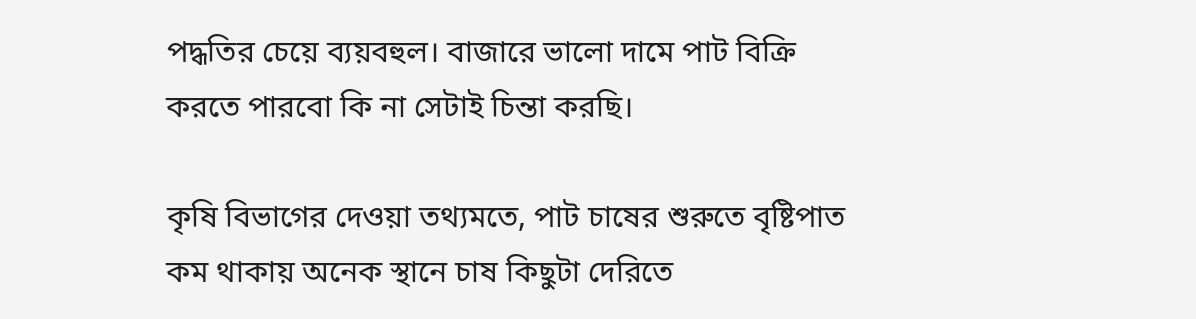পদ্ধতির চেয়ে ব্যয়বহুল। বাজারে ভালো দামে পাট বিক্রি করতে পারবো কি না সেটাই চিন্তা করছি।

কৃষি বিভাগের দেওয়া তথ্যমতে, পাট চাষের শুরুতে বৃষ্টিপাত কম থাকায় অনেক স্থানে চাষ কিছুটা দেরিতে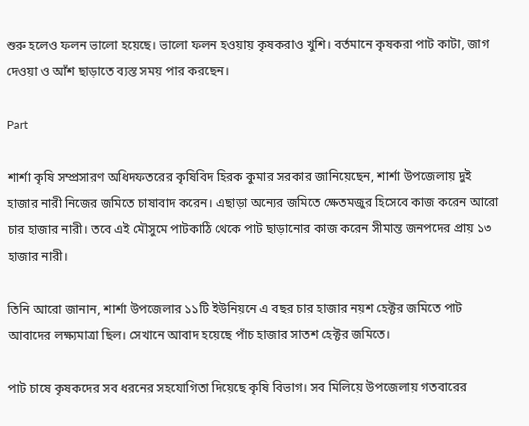শুরু হলেও ফলন ভালো হয়েছে। ভালো ফলন হওয়ায় কৃষকরাও খুশি। বর্তমানে কৃষকরা পাট কাটা, জাগ দেওয়া ও আঁশ ছাড়াতে ব্যস্ত সময় পার করছেন।

Part

শার্শা কৃষি সম্প্রসারণ অধিদফতরের কৃষিবিদ হিরক কুমার সরকার জানিয়েছেন, শার্শা উপজেলায় দুই হাজার নারী নিজের জমিতে চাষাবাদ করেন। এছাড়া অন্যের জমিতে ক্ষেতমজুর হিসেবে কাজ করেন আরো চার হাজার নারী। তবে এই মৌসুমে পাটকাঠি থেকে পাট ছাড়ানোর কাজ করেন সীমান্ত জনপদের প্রায় ১৩ হাজার নারী।

তিনি আরো জানান, শার্শা উপজেলার ১১টি ইউনিয়নে এ বছর চার হাজার নয়শ হেক্টর জমিতে পাট আবাদের লক্ষ্যমাত্রা ছিল। সেখানে আবাদ হয়েছে পাঁচ হাজার সাতশ হেক্টর জমিতে।

পাট চাষে কৃষকদের সব ধরনের সহযোগিতা দিয়েছে কৃষি বিভাগ। সব মিলিয়ে উপজেলায় গতবারের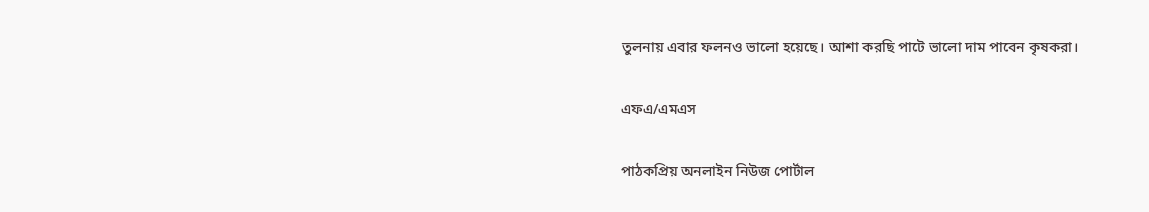তুলনায় এবার ফলনও ভালো হয়েছে। আশা করছি পাটে ভালো দাম পাবেন কৃষকরা।

এফএ/এমএস

পাঠকপ্রিয় অনলাইন নিউজ পোর্টাল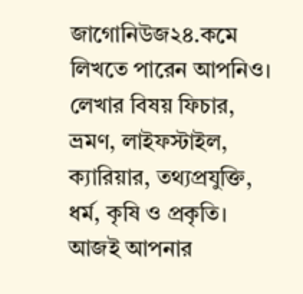জাগোনিউজ২৪.কমে লিখতে পারেন আপনিও। লেখার বিষয় ফিচার, ভ্রমণ, লাইফস্টাইল, ক্যারিয়ার, তথ্যপ্রযুক্তি, ধর্ম, কৃষি ও প্রকৃতি। আজই আপনার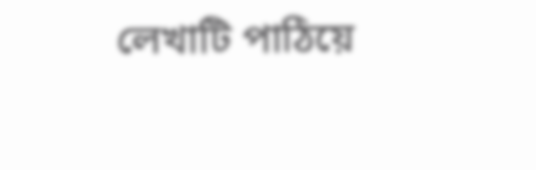লেখাটি পাঠিয়ে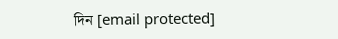দিন [email protected]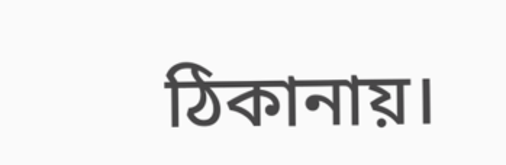ঠিকানায়।